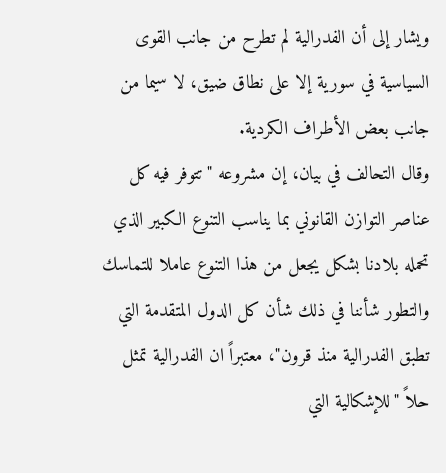ويشار إلى أن الفدرالية لم تطرح من جانب القوى السياسية في سورية إلا على نطاق ضيق، لا سيما من جانب بعض الأطراف الكردية.
وقال التحالف في بيان، إن مشروعه "تتوفر فيه كل عناصر التوازن القانوني بما يناسب التنوع الكبير الذي تحمله بلادنا بشكل يجعل من هذا التنوع عاملا للتماسك والتطور شأننا في ذلك شأن كل الدول المتقدمة التي تطبق الفدرالية منذ قرون"، معتبراً ان الفدرالية تمثل حلاً "للإشكالية التي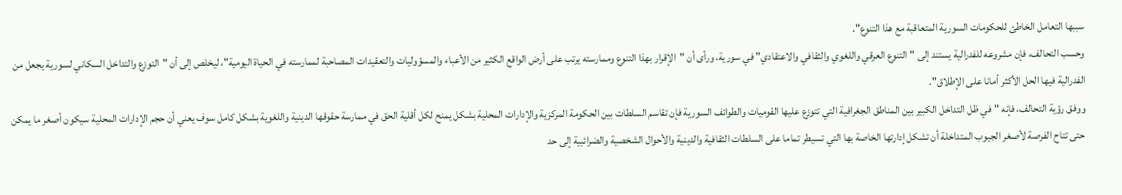سببها التعامل الخاطئ للحكومات السورية المتعاقبة مع هذا التنوع".
وحسب التحالف، فإن مشروعه للفدرالية يستند إلى "التنوع العرقي واللغوي والثقافي والاعتقادي" في سورية، ورأى أن "الإقرار بهذا التنوع وممارسته يرتب على أرض الواقع الكثير من الأعباء والمسؤوليات والتعقيدات المصاحبة لممارسته في الحياة اليومية"، ليخلص إلى أن "التوزع والتداخل السكاني لسورية يجعل من الفدرالية فيها الحل الأكثر أمانا على الإطلاق".
ووفق رؤية التحالف، فإنه "في ظل التداخل الكبير بين المناطق الجغرافية التي تتوزع عليها القوميات والطوائف السورية فإن تقاسم السلطات بين الحكومة المركزية والإدارات المحلية بشكل يمنح لكل أقلية الحق في ممارسة حقوقها الدينية واللغوية بشكل كامل سوف يعني أن حجم الإدارات المحلية سيكون أصغر ما يمكن حتى تتاح الفرصة لأصغر الجيوب المتداخلة أن تشكل إدارتها الخاصة بها التي تسيطر تماما على السلطات الثقافية والدينية والأحوال الشخصية والضرائبية إلى حد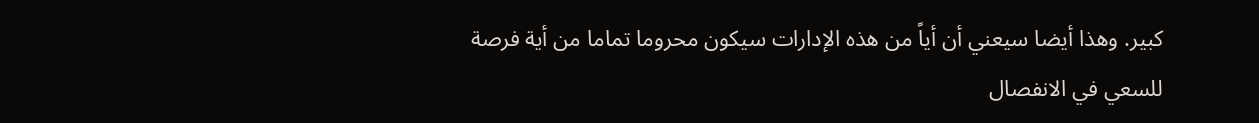كبير. وهذا أيضا سيعني أن أياً من هذه الإدارات سيكون محروما تماما من أية فرصة للسعي في الانفصال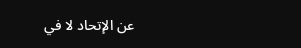عن الإتحاد لا في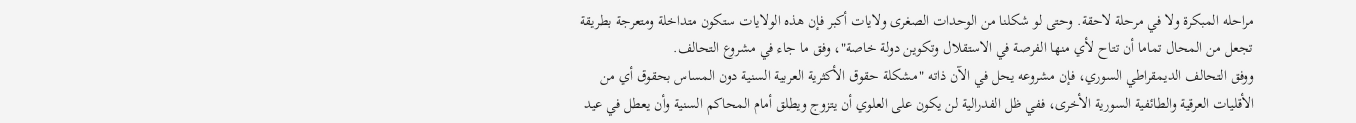مراحله المبكرة ولا في مرحلة لاحقة. وحتى لو شكلنا من الوحدات الصغرى ولايات أكبر فإن هذه الولايات ستكون متداخلة ومتعرجة بطريقة تجعل من المحال تماما أن تتاح لأي منها الفرصة في الاستقلال وتكوين دولة خاصة"، وفق ما جاء في مشروع التحالف.
ووفق التحالف الديمقراطي السوري، فإن مشروعه يحل في الآن ذاته "مشكلة حقوق الأكثرية العربية السنية دون المساس بحقوق أي من الأقليات العرقية والطائفية السورية الأخرى، ففي ظل الفدرالية لن يكون على العلوي أن يتزوج ويطلق أمام المحاكم السنية وأن يعطل في عيد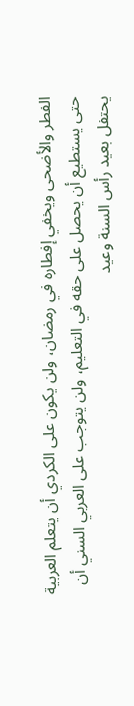الفطر والأضحى ويخفي إفطاره في رمضان، ولن يكون على الكردي أن يتعلم العربية حتى يستطيع أن يحصل على حقه في التعليم، ولن يتوجب على العربي السني أن يحتفل بعيد رأس السنة وعيد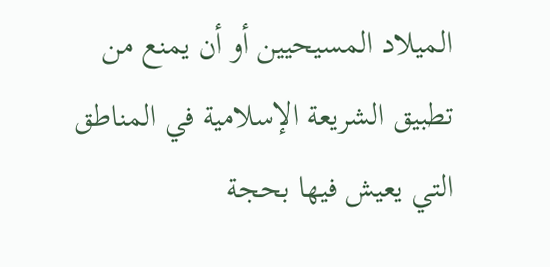الميلاد المسيحيين أو أن يمنع من تطبيق الشريعة الإسلامية في المناطق التي يعيش فيها بحجة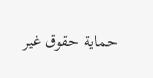حماية حقوق غير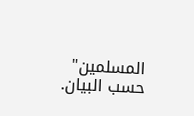المسلمين" حسب البيان.